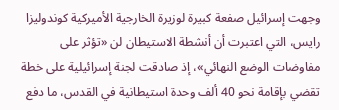وجهت إسرائيل صفعة كبيرة لوزيرة الخارجية الأميركية كوندوليزا رايس، التي اعتبرت أن أنشطة الاستيطان لن «تؤثر على مفاوضات الوضع النهائي»، إذ صادقت لجنة إسرائيلية على خطة تقضي بإقامة نحو 40 ألف وحدة استيطانية في القدس، ما دفع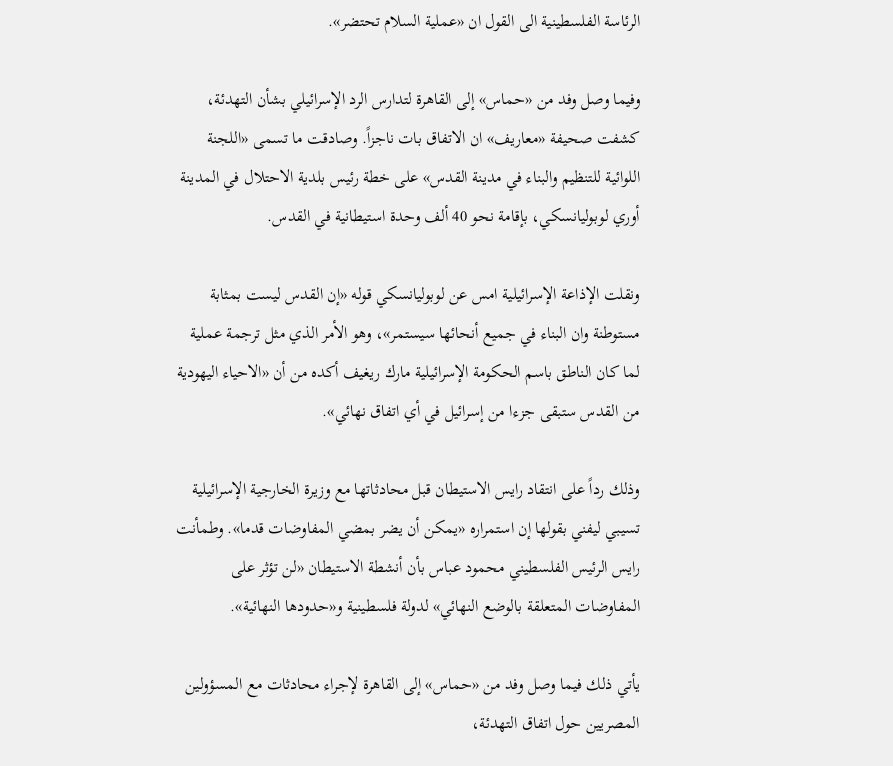الرئاسة الفلسطينية الى القول ان «عملية السلام تحتضر».

وفيما وصل وفد من «حماس» إلى القاهرة لتدارس الرد الإسرائيلي بشأن التهدئة، كشفت صحيفة «معاريف» ان الاتفاق بات ناجزاً. وصادقت ما تسمى «اللجنة اللوائية للتنظيم والبناء في مدينة القدس» على خطة رئيس بلدية الاحتلال في المدينة أوري لوبوليانسكي، بإقامة نحو 40 ألف وحدة استيطانية في القدس.

ونقلت الإذاعة الإسرائيلية امس عن لوبوليانسكي قوله «إن القدس ليست بمثابة مستوطنة وان البناء في جميع أنحائها سيستمر»، وهو الأمر الذي مثل ترجمة عملية لما كان الناطق باسم الحكومة الإسرائيلية مارك ريغيف أكده من أن «الاحياء اليهودية من القدس ستبقى جزءا من إسرائيل في أي اتفاق نهائي».

وذلك رداً على انتقاد رايس الاستيطان قبل محادثاتها مع وزيرة الخارجية الإسرائيلية تسيبي ليفني بقولها إن استمراره «يمكن أن يضر بمضي المفاوضات قدما». وطمأنت رايس الرئيس الفلسطيني محمود عباس بأن أنشطة الاستيطان «لن تؤثر على المفاوضات المتعلقة بالوضع النهائي» لدولة فلسطينية و«حدودها النهائية».

يأتي ذلك فيما وصل وفد من «حماس» إلى القاهرة لإجراء محادثات مع المسؤولين المصريين حول اتفاق التهدئة،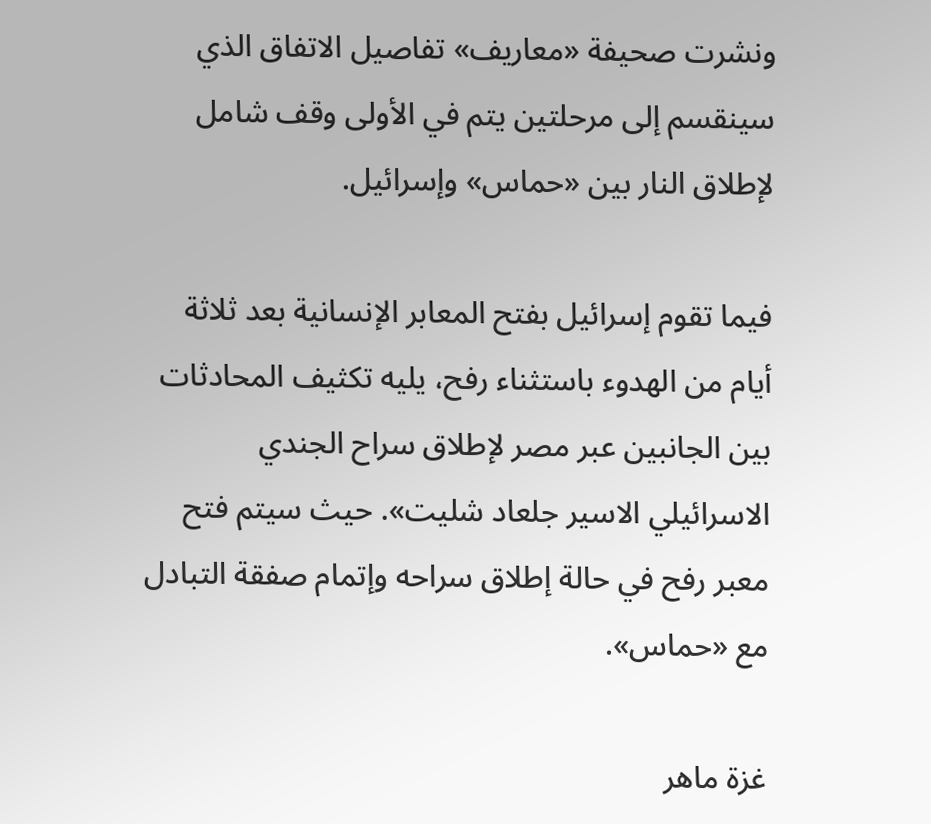ونشرت صحيفة «معاريف» تفاصيل الاتفاق الذي سينقسم إلى مرحلتين يتم في الأولى وقف شامل لإطلاق النار بين «حماس» وإسرائيل.

فيما تقوم إسرائيل بفتح المعابر الإنسانية بعد ثلاثة أيام من الهدوء باستثناء رفح، يليه تكثيف المحادثات بين الجانبين عبر مصر لإطلاق سراح الجندي الاسرائيلي الاسير جلعاد شليت». حيث سيتم فتح معبر رفح في حالة إطلاق سراحه وإتمام صفقة التبادل مع «حماس».

غزة ماهر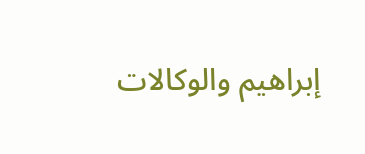إبراهيم والوكالات